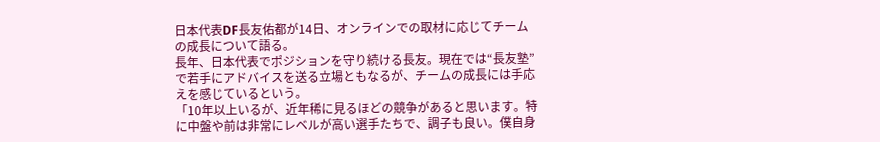日本代表DF長友佑都が14日、オンラインでの取材に応じてチームの成長について語る。
長年、日本代表でポジションを守り続ける長友。現在では“長友塾”で若手にアドバイスを送る立場ともなるが、チームの成長には手応えを感じているという。
「10年以上いるが、近年稀に見るほどの競争があると思います。特に中盤や前は非常にレベルが高い選手たちで、調子も良い。僕自身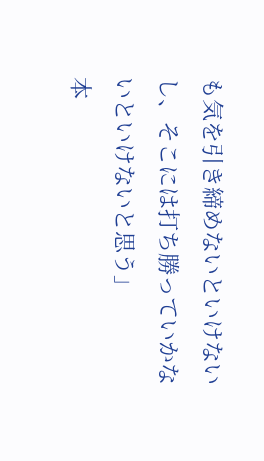も気を引き締めないといけないし、そこには打ち勝っていかないといけないと思う」
本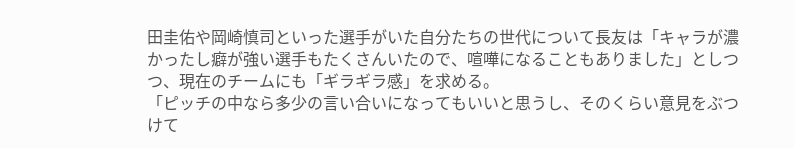田圭佑や岡崎慎司といった選手がいた自分たちの世代について長友は「キャラが濃かったし癖が強い選手もたくさんいたので、喧嘩になることもありました」としつつ、現在のチームにも「ギラギラ感」を求める。
「ピッチの中なら多少の言い合いになってもいいと思うし、そのくらい意見をぶつけて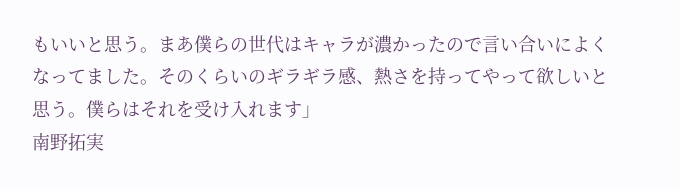もいいと思う。まあ僕らの世代はキャラが濃かったので言い合いによくなってました。そのくらいのギラギラ感、熱さを持ってやって欲しいと思う。僕らはそれを受け入れます」
南野拓実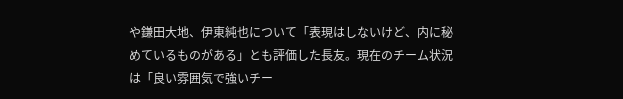や鎌田大地、伊東純也について「表現はしないけど、内に秘めているものがある」とも評価した長友。現在のチーム状況は「良い雰囲気で強いチー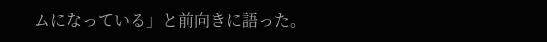ムになっている」と前向きに語った。